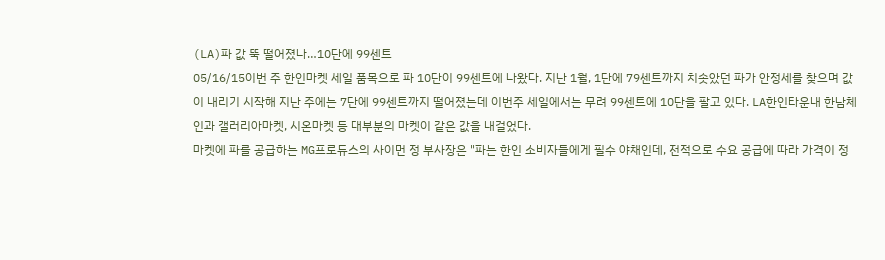(LA)파 값 뚝 떨어졌나…10단에 99센트
05/16/15이번 주 한인마켓 세일 품목으로 파 10단이 99센트에 나왔다. 지난 1월, 1단에 79센트까지 치솟았던 파가 안정세를 찾으며 값이 내리기 시작해 지난 주에는 7단에 99센트까지 떨어졌는데 이번주 세일에서는 무려 99센트에 10단을 팔고 있다. LA한인타운내 한남체인과 갤러리아마켓, 시온마켓 등 대부분의 마켓이 같은 값을 내걸었다.
마켓에 파를 공급하는 MG프로듀스의 사이먼 정 부사장은 "파는 한인 소비자들에게 필수 야채인데, 전적으로 수요 공급에 따라 가격이 정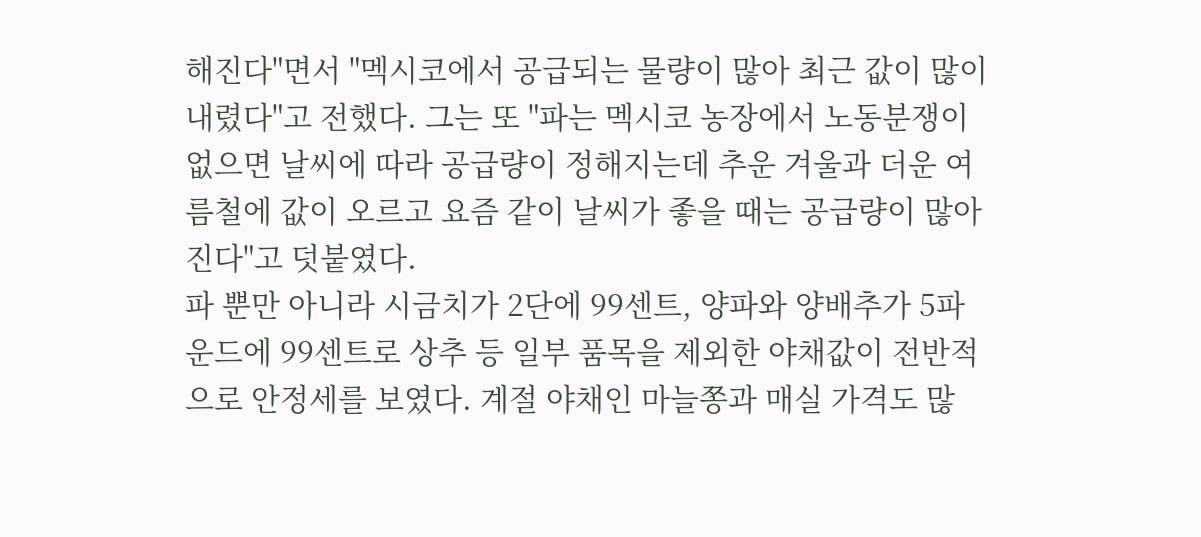해진다"면서 "멕시코에서 공급되는 물량이 많아 최근 값이 많이 내렸다"고 전했다. 그는 또 "파는 멕시코 농장에서 노동분쟁이 없으면 날씨에 따라 공급량이 정해지는데 추운 겨울과 더운 여름철에 값이 오르고 요즘 같이 날씨가 좋을 때는 공급량이 많아진다"고 덧붙였다.
파 뿐만 아니라 시금치가 2단에 99센트, 양파와 양배추가 5파운드에 99센트로 상추 등 일부 품목을 제외한 야채값이 전반적으로 안정세를 보였다. 계절 야채인 마늘쫑과 매실 가격도 많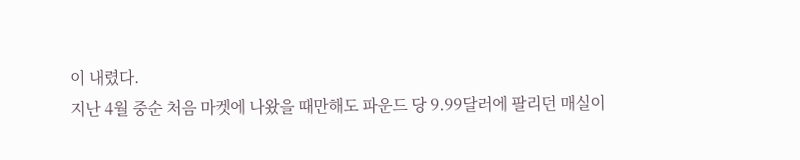이 내렸다.
지난 4월 중순 처음 마켓에 나왔을 때만해도 파운드 당 9.99달러에 팔리던 매실이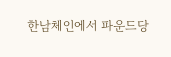한남체인에서 파운드당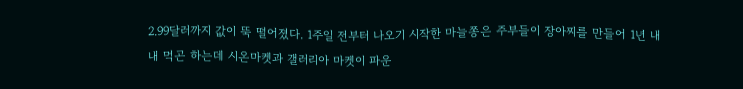2.99달러까지 값이 뚝 떨어졌다. 1주일 전부터 나오기 시작한 마늘쫑은 주부들이 장아찌를 만들어 1년 내내 먹곤 하는데 시온마켓과 갤러리아 마켓이 파운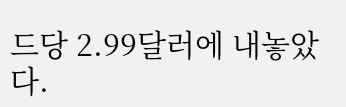드당 2.99달러에 내놓았다.